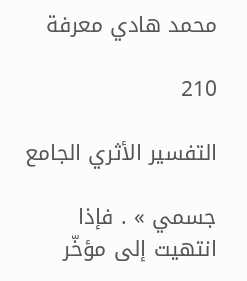محمد هادي معرفة

210

التفسير الأثري الجامع

جسمي » . فإذا انتهيت إلى مؤخّر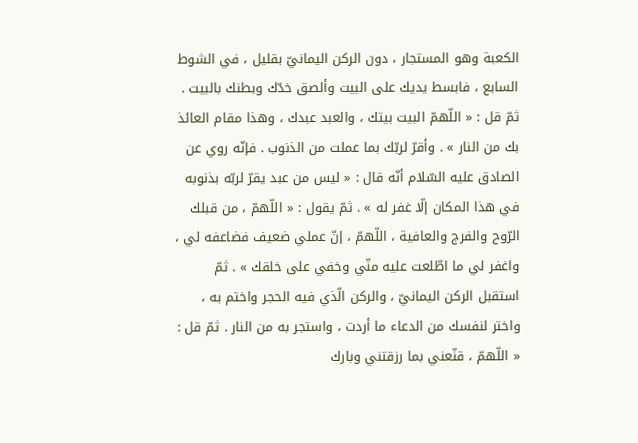الكعبة وهو المستجار ، دون الركن اليمانيّ بقليل ، في الشوط السابع ، فابسط يديك على البيت وألصق خدّك وبطنك بالبيت . ثمّ قل : « اللّهمّ البيت بيتك ، والعبد عبدك ، وهذا مقام العائذ بك من النار » . وأقرّ لربّك بما عملت من الذنوب . فإنّه روي عن الصادق عليه السّلام أنّه قال : « ليس من عبد يقرّ لربّه بذنوبه في هذا المكان إلّا غفر له » . ثمّ يقول : « اللّهمّ ، من قبلك الرّوح والفرج والعافية ، اللّهمّ ، إنّ عملي ضعيف فضاعفه لي ، واغفر لي ما اطّلعت عليه منّي وخفي على خلقك » . ثمّ استقبل الركن اليمانيّ ، والركن الّذي فيه الحجر واختم به ، واختر لنفسك من الدعاء ما أردت ، واستجر به من النار . ثمّ قل : « اللّهمّ ، قنّعني بما رزقتني وبارك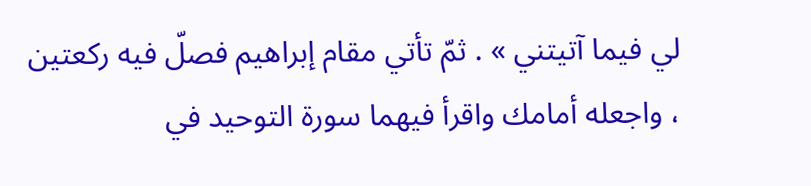لي فيما آتيتني » . ثمّ تأتي مقام إبراهيم فصلّ فيه ركعتين ، واجعله أمامك واقرأ فيهما سورة التوحيد في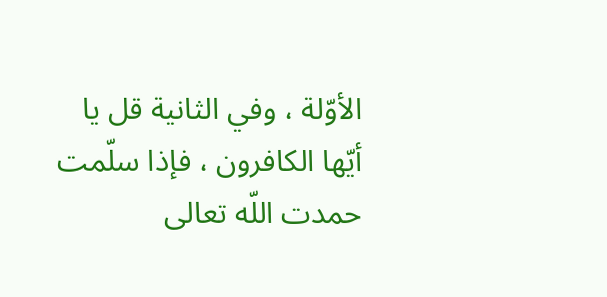الأوّلة ، وفي الثانية قل يا أيّها الكافرون ، فإذا سلّمت حمدت اللّه تعالى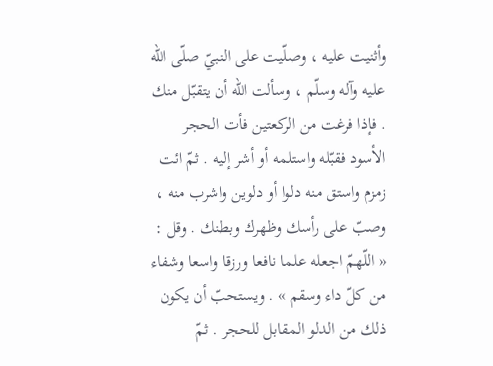وأثنيت عليه ، وصلّيت على النبيّ صلّى اللّه عليه وآله وسلّم ، وسألت اللّه أن يتقبّل منك . فإذا فرغت من الركعتين فأت الحجر الأسود فقبّله واستلمه أو أشر إليه . ثمّ ائت زمزم واستق منه دلوا أو دلوين واشرب منه ، وصبّ على رأسك وظهرك وبطنك . وقل : « اللّهمّ اجعله علما نافعا ورزقا واسعا وشفاء من كلّ داء وسقم » . ويستحبّ أن يكون ذلك من الدلو المقابل للحجر . ثمّ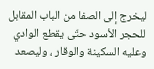ليخرج إلى الصفا من الباب المقابل للحجر الأسود حتّى يقطع الوادي وعليه السكينة والوقار ، وليصعد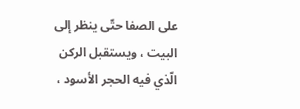على الصفا حتّى ينظر إلى البيت ، ويستقبل الركن الّذي فيه الحجر الأسود ،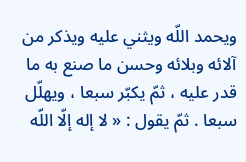ويحمد اللّه ويثني عليه ويذكر من آلائه وبلائه وحسن ما صنع به ما قدر عليه ، ثمّ يكبّر سبعا ، ويهلّل سبعا . ثمّ يقول : « لا إله إلّا اللّه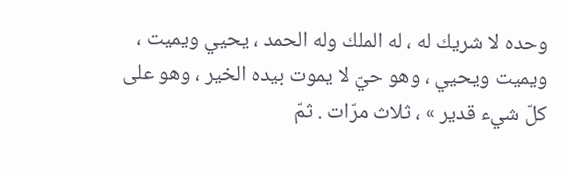وحده لا شريك له ، له الملك وله الحمد ، يحيي ويميت ، ويميت ويحيي ، وهو حيّ لا يموت بيده الخير ، وهو على كلّ شيء قدير » ، ثلاث مرّات . ثمّ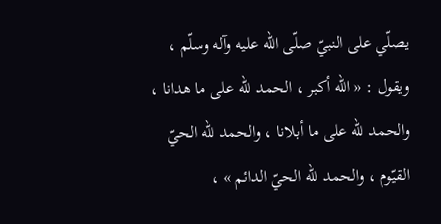يصلّي على النبيّ صلّى اللّه عليه وآله وسلّم ، ويقول : « اللّه أكبر ، الحمد للّه على ما هدانا ، والحمد للّه على ما أبلانا ، والحمد للّه الحيّ القيّوم ، والحمد للّه الحيّ الدائم » ،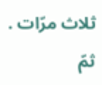ثلاث مرّات . ثمّ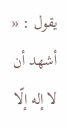يقول : « أشهد أن لا إله إلّا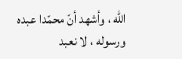اللّه ، وأشهد أنّ محمّدا عبده ورسوله ، لا نعبد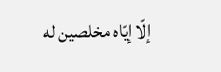إلّا إيّاه مخلصين له